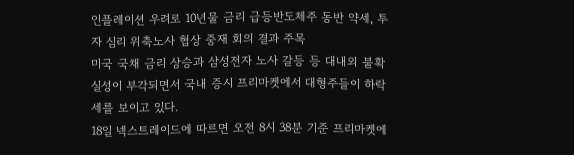인플레이션 우려로 10년물 금리 급등반도체주 동반 약세, 투자 심리 위축노사 협상 중재 회의 결과 주목
미국 국채 금리 상승과 삼성전자 노사 갈등 등 대내외 불확실성이 부각되면서 국내 증시 프리마켓에서 대형주들이 하락세를 보이고 있다.
18일 넥스트레이드에 따르면 오전 8시 38분 기준 프리마켓에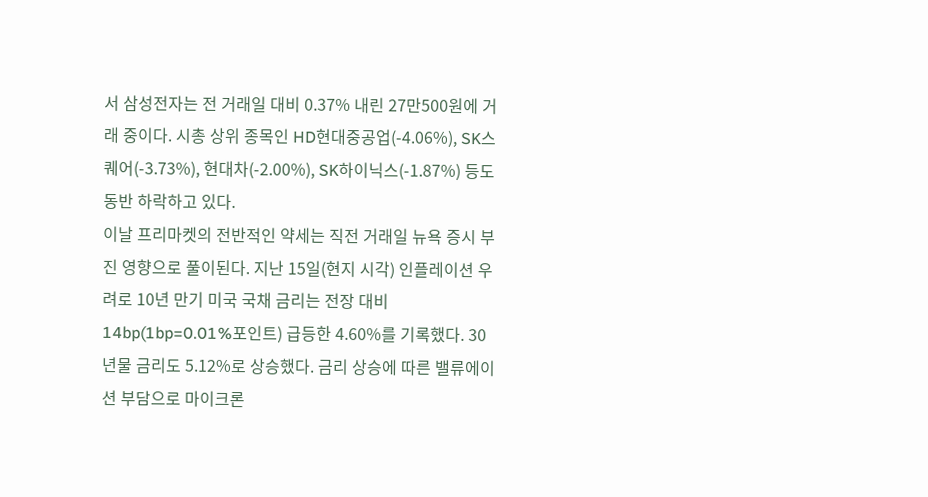서 삼성전자는 전 거래일 대비 0.37% 내린 27만500원에 거래 중이다. 시총 상위 종목인 HD현대중공업(-4.06%), SK스퀘어(-3.73%), 현대차(-2.00%), SK하이닉스(-1.87%) 등도 동반 하락하고 있다.
이날 프리마켓의 전반적인 약세는 직전 거래일 뉴욕 증시 부진 영향으로 풀이된다. 지난 15일(현지 시각) 인플레이션 우려로 10년 만기 미국 국채 금리는 전장 대비 14bp(1bp=0.01%포인트) 급등한 4.60%를 기록했다. 30년물 금리도 5.12%로 상승했다. 금리 상승에 따른 밸류에이션 부담으로 마이크론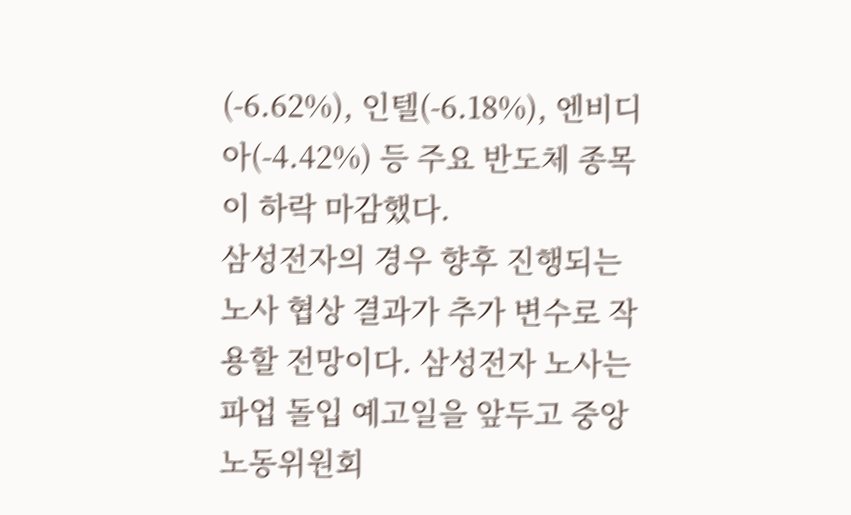(-6.62%), 인텔(-6.18%), 엔비디아(-4.42%) 등 주요 반도체 종목이 하락 마감했다.
삼성전자의 경우 향후 진행되는 노사 협상 결과가 추가 변수로 작용할 전망이다. 삼성전자 노사는 파업 돌입 예고일을 앞두고 중앙노동위원회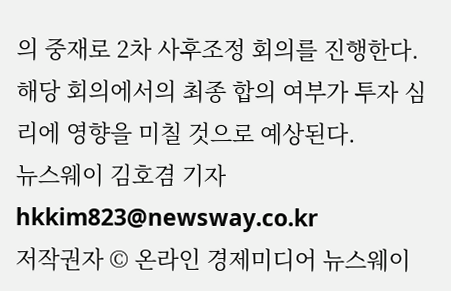의 중재로 2차 사후조정 회의를 진행한다. 해당 회의에서의 최종 합의 여부가 투자 심리에 영향을 미칠 것으로 예상된다.
뉴스웨이 김호겸 기자
hkkim823@newsway.co.kr
저작권자 © 온라인 경제미디어 뉴스웨이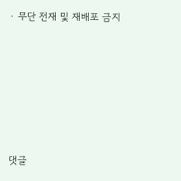· 무단 전재 및 재배포 금지







댓글